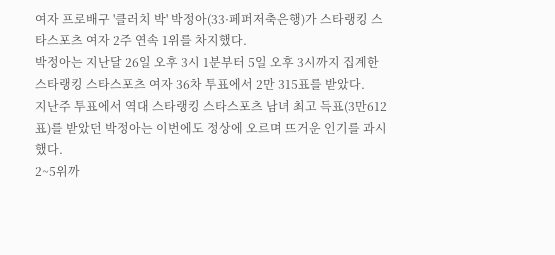여자 프로배구 '클러치 박' 박정아(33·페퍼저축은행)가 스타랭킹 스타스포츠 여자 2주 연속 1위를 차지했다.
박정아는 지난달 26일 오후 3시 1분부터 5일 오후 3시까지 집계한 스타랭킹 스타스포츠 여자 36차 투표에서 2만 315표를 받았다.
지난주 투표에서 역대 스타랭킹 스타스포츠 남녀 최고 득표(3만612표)를 받았던 박정아는 이번에도 정상에 오르며 뜨거운 인기를 과시했다.
2~5위까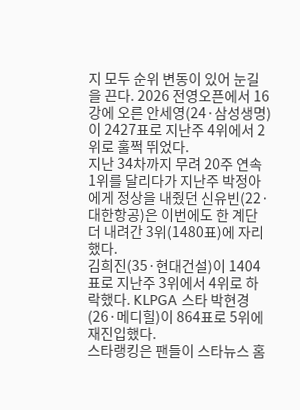지 모두 순위 변동이 있어 눈길을 끈다. 2026 전영오픈에서 16강에 오른 안세영(24·삼성생명)이 2427표로 지난주 4위에서 2위로 훌쩍 뛰었다.
지난 34차까지 무려 20주 연속 1위를 달리다가 지난주 박정아에게 정상을 내줬던 신유빈(22·대한항공)은 이번에도 한 계단 더 내려간 3위(1480표)에 자리했다.
김희진(35·현대건설)이 1404표로 지난주 3위에서 4위로 하락했다. KLPGA 스타 박현경(26·메디힐)이 864표로 5위에 재진입했다.
스타랭킹은 팬들이 스타뉴스 홈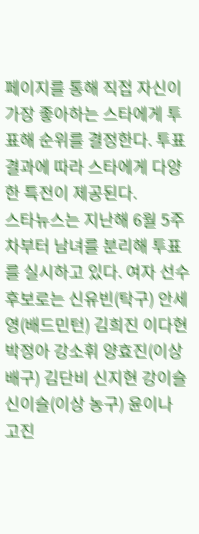페이지를 통해 직접 자신이 가장 좋아하는 스타에게 투표해 순위를 결정한다. 투표 결과에 따라 스타에게 다양한 특전이 제공된다.
스타뉴스는 지난해 6월 5주차부터 남녀를 분리해 투표를 실시하고 있다. 여자 선수 후보로는 신유빈(탁구) 안세영(배드민턴) 김희진 이다현 박정아 강소휘 양효진(이상 배구) 김단비 신지현 강이슬 신이슬(이상 농구) 윤이나 고진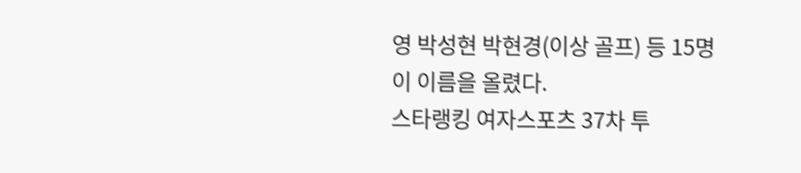영 박성현 박현경(이상 골프) 등 15명이 이름을 올렸다.
스타랭킹 여자스포츠 37차 투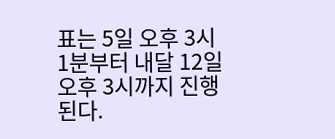표는 5일 오후 3시 1분부터 내달 12일 오후 3시까지 진행된다.